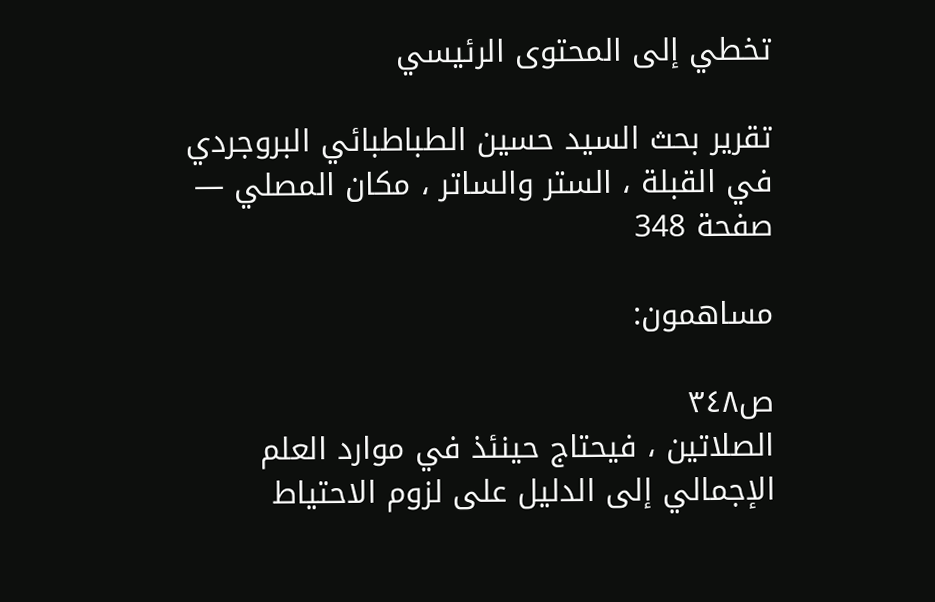تخطي إلى المحتوى الرئيسي

تقرير بحث السيد حسين الطباطبائي البروجردي في القبلة ، الستر والساتر ، مكان المصلي — صفحة 348

مساهمون:

ص٣٤٨
الصلاتين ، فيحتاج حينئذ في موارد العلم الإجمالي إلى الدليل على لزوم الاحتياط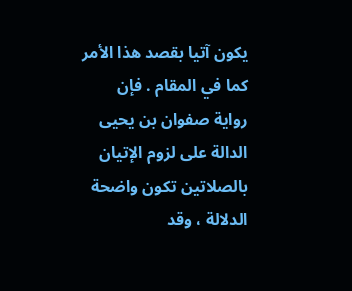يكون آتيا بقصد هذا الأمر كما في المقام . فإن رواية صفوان بن يحيى الدالة على لزوم الإتيان بالصلاتين تكون واضحة الدلالة ، وقد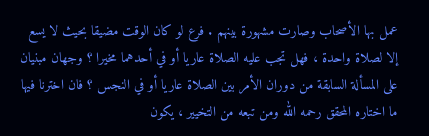عمل بها الأصحاب وصارت مشهورة بينهم . فرع لو كان الوقت مضيقا بحيث لا يسع إلا لصلاة واحدة ، فهل تجب عليه الصلاة عاريا أو في أحدهما مخيرا ؟ وجهان مبنيان على المسألة السابقة من دوران الأمر بين الصلاة عاريا أو في النجس ؟ فان اخترنا فيها ما اختاره المحقق رحمه الله ومن تبعه من التخيير ، يكون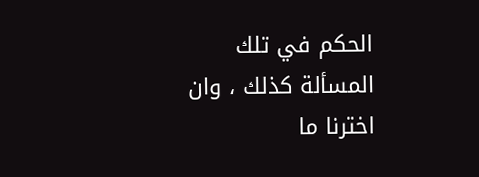الحكم في تلك المسألة كذلك ، وان اخترنا ما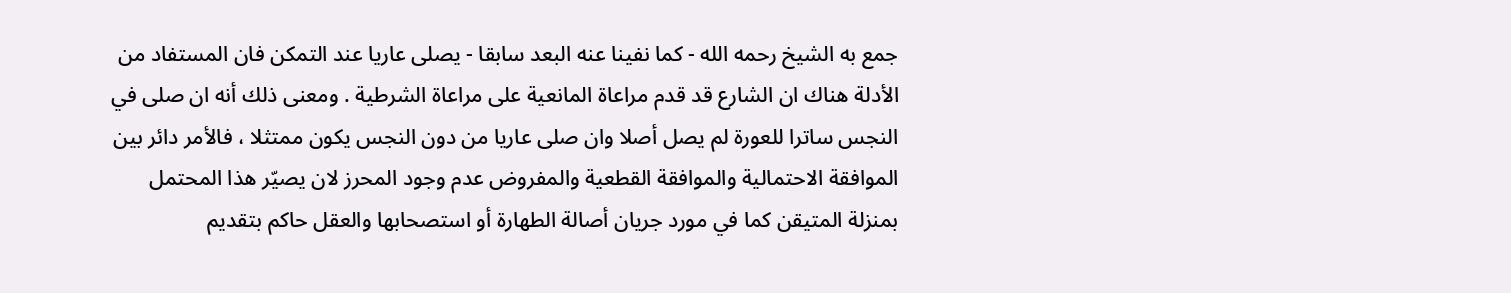جمع به الشيخ رحمه الله - كما نفينا عنه البعد سابقا - يصلى عاريا عند التمكن فان المستفاد من الأدلة هناك ان الشارع قد قدم مراعاة المانعية على مراعاة الشرطية . ومعنى ذلك أنه ان صلى في النجس ساترا للعورة لم يصل أصلا وان صلى عاريا من دون النجس يكون ممتثلا ، فالأمر دائر بين الموافقة الاحتمالية والموافقة القطعية والمفروض عدم وجود المحرز لان يصيّر هذا المحتمل بمنزلة المتيقن كما في مورد جريان أصالة الطهارة أو استصحابها والعقل حاكم بتقديم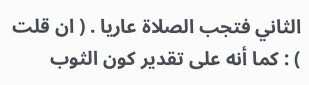الثاني فتجب الصلاة عاريا . ( ان قلت ) : كما أنه على تقدير كون الثوب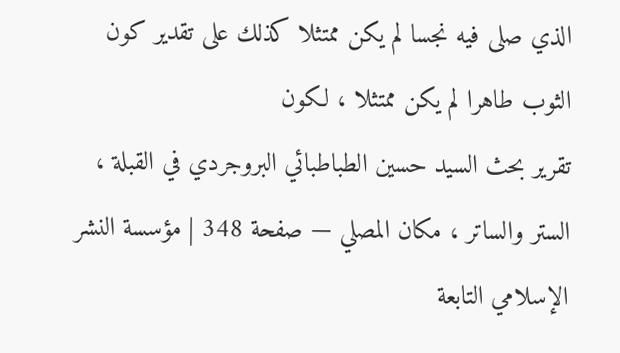الذي صلى فيه نجسا لم يكن ممتثلا كذلك على تقدير كون الثوب طاهرا لم يكن ممتثلا ، لكون
تقرير بحث السيد حسين الطباطبائي البروجردي في القبلة ، الستر والساتر ، مكان المصلي — صفحة 348 | مؤسسة النشر الإسلامي التابعة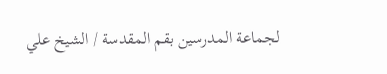لجماعة المدرسين بقم المقدسة / الشيخ علي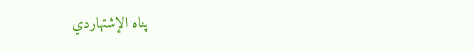پناه الإشتهاردي